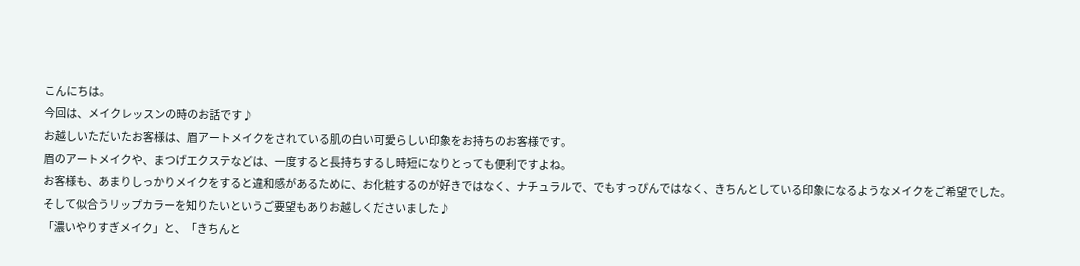こんにちは。
今回は、メイクレッスンの時のお話です♪
お越しいただいたお客様は、眉アートメイクをされている肌の白い可愛らしい印象をお持ちのお客様です。
眉のアートメイクや、まつげエクステなどは、一度すると長持ちするし時短になりとっても便利ですよね。
お客様も、あまりしっかりメイクをすると違和感があるために、お化粧するのが好きではなく、ナチュラルで、でもすっぴんではなく、きちんとしている印象になるようなメイクをご希望でした。
そして似合うリップカラーを知りたいというご要望もありお越しくださいました♪
「濃いやりすぎメイク」と、「きちんと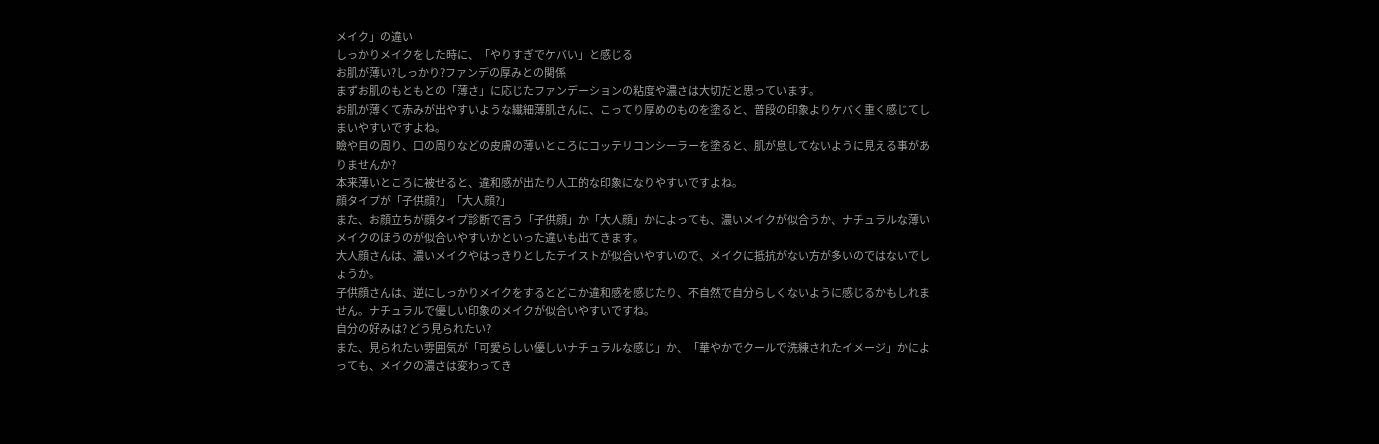メイク」の違い
しっかりメイクをした時に、「やりすぎでケバい」と感じる
お肌が薄い?しっかり?ファンデの厚みとの関係
まずお肌のもともとの「薄さ」に応じたファンデーションの粘度や濃さは大切だと思っています。
お肌が薄くて赤みが出やすいような繊細薄肌さんに、こってり厚めのものを塗ると、普段の印象よりケバく重く感じてしまいやすいですよね。
瞼や目の周り、口の周りなどの皮膚の薄いところにコッテリコンシーラーを塗ると、肌が息してないように見える事がありませんか?
本来薄いところに被せると、違和感が出たり人工的な印象になりやすいですよね。
顔タイプが「子供顔?」「大人顔?」
また、お顔立ちが顔タイプ診断で言う「子供顔」か「大人顔」かによっても、濃いメイクが似合うか、ナチュラルな薄いメイクのほうのが似合いやすいかといった違いも出てきます。
大人顔さんは、濃いメイクやはっきりとしたテイストが似合いやすいので、メイクに抵抗がない方が多いのではないでしょうか。
子供顔さんは、逆にしっかりメイクをするとどこか違和感を感じたり、不自然で自分らしくないように感じるかもしれません。ナチュラルで優しい印象のメイクが似合いやすいですね。
自分の好みは? どう見られたい?
また、見られたい雰囲気が「可愛らしい優しいナチュラルな感じ」か、「華やかでクールで洗練されたイメージ」かによっても、メイクの濃さは変わってき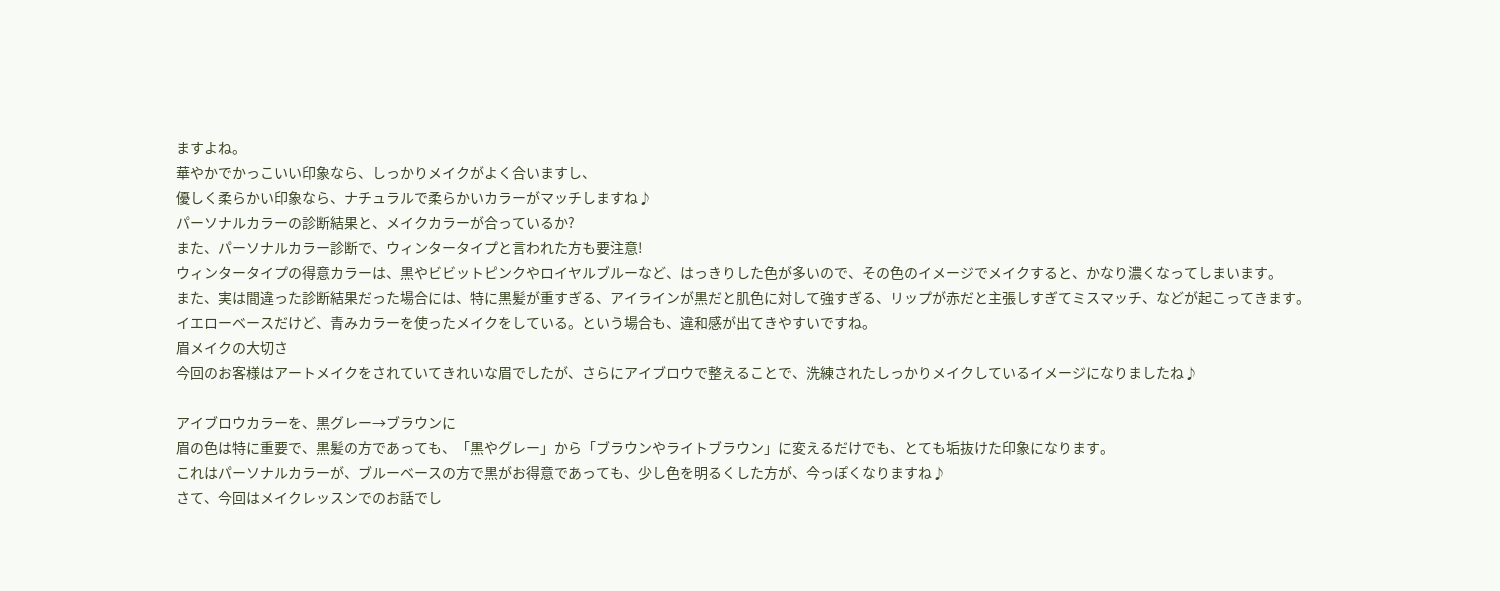ますよね。
華やかでかっこいい印象なら、しっかりメイクがよく合いますし、
優しく柔らかい印象なら、ナチュラルで柔らかいカラーがマッチしますね♪
パーソナルカラーの診断結果と、メイクカラーが合っているか?
また、パーソナルカラー診断で、ウィンタータイプと言われた方も要注意!
ウィンタータイプの得意カラーは、黒やビビットピンクやロイヤルブルーなど、はっきりした色が多いので、その色のイメージでメイクすると、かなり濃くなってしまいます。
また、実は間違った診断結果だった場合には、特に黒髪が重すぎる、アイラインが黒だと肌色に対して強すぎる、リップが赤だと主張しすぎてミスマッチ、などが起こってきます。
イエローベースだけど、青みカラーを使ったメイクをしている。という場合も、違和感が出てきやすいですね。
眉メイクの大切さ
今回のお客様はアートメイクをされていてきれいな眉でしたが、さらにアイブロウで整えることで、洗練されたしっかりメイクしているイメージになりましたね♪

アイブロウカラーを、黒グレー→ブラウンに
眉の色は特に重要で、黒髪の方であっても、「黒やグレー」から「ブラウンやライトブラウン」に変えるだけでも、とても垢抜けた印象になります。
これはパーソナルカラーが、ブルーベースの方で黒がお得意であっても、少し色を明るくした方が、今っぽくなりますね♪
さて、今回はメイクレッスンでのお話でし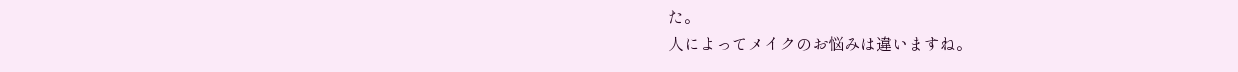た。
人によってメイクのお悩みは違いますね。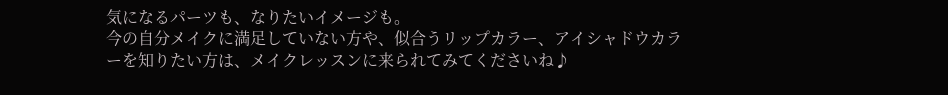気になるパーツも、なりたいイメージも。
今の自分メイクに満足していない方や、似合うリップカラー、アイシャドウカラーを知りたい方は、メイクレッスンに来られてみてくださいね♪